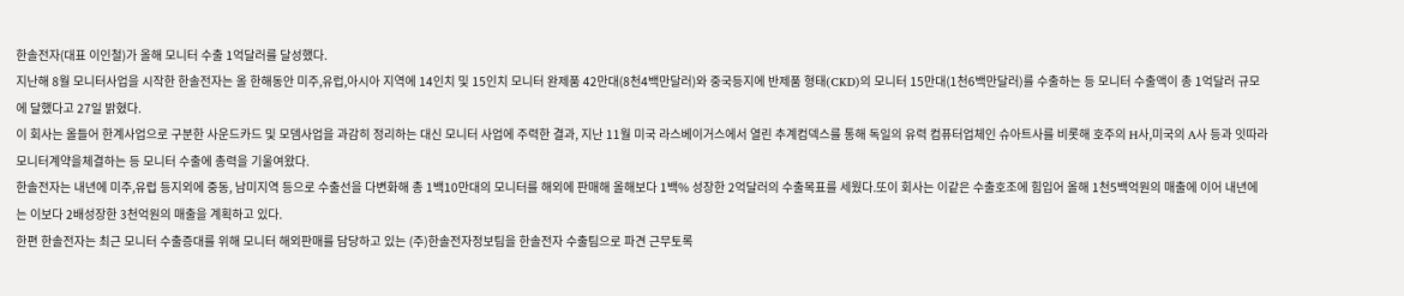한솔전자(대표 이인철)가 올해 모니터 수출 1억달러를 달성했다.
지난해 8월 모니터사업을 시작한 한솔전자는 올 한해동안 미주,유럽,아시아 지역에 14인치 및 15인치 모니터 완제품 42만대(8천4백만달러)와 중국등지에 반제품 형태(CKD)의 모니터 15만대(1천6백만달러)를 수출하는 등 모니터 수출액이 총 1억달러 규모에 달했다고 27일 밝혔다.
이 회사는 올들어 한계사업으로 구분한 사운드카드 및 모뎀사업을 과감히 정리하는 대신 모니터 사업에 주력한 결과, 지난 11월 미국 라스베이거스에서 열린 추계컴덱스를 통해 독일의 유력 컴퓨터업체인 슈아트사를 비롯해 호주의 H사,미국의 A사 등과 잇따라 모니터계약을체결하는 등 모니터 수출에 총력을 기울여왔다.
한솔전자는 내년에 미주,유럽 등지외에 중동, 남미지역 등으로 수출선을 다변화해 총 1백10만대의 모니터를 해외에 판매해 올해보다 1백% 성장한 2억달러의 수출목표를 세웠다.또이 회사는 이같은 수출호조에 힘입어 올해 1천5백억원의 매출에 이어 내년에는 이보다 2배성장한 3천억원의 매출을 계획하고 있다.
한편 한솔전자는 최근 모니터 수출증대를 위해 모니터 해외판매를 담당하고 있는 (주)한솔전자정보팀을 한솔전자 수출팀으로 파견 근무토록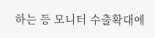하는 등 모니터 수출확대에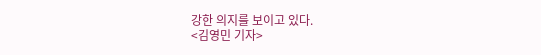강한 의지를 보이고 있다.
<김영민 기자>